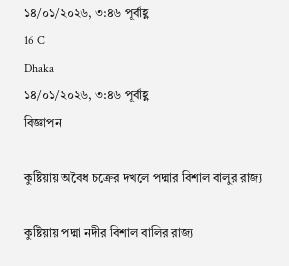১৪/০১/২০২৬, ৩:৪৬ পূর্বাহ্ণ
16 C
Dhaka
১৪/০১/২০২৬, ৩:৪৬ পূর্বাহ্ণ
বিজ্ঞাপন

কুষ্টিয়ায় অবৈধ চক্রের দখলে পদ্মার বিশাল বালুর রাজ্য

কুষ্টিয়ায় পদ্মা নদীর বিশাল বালির রাজ্য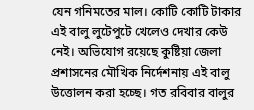যেন গনিমতের মাল। কোটি কোটি টাকার এই বালু লুটেপুটে খেলেও দেখার কেউ নেই। অভিযোগ রয়েছে কুষ্টিয়া জেলা প্রশাসনের মৌখিক নির্দেশনায় এই বালু উত্তোলন করা হচ্ছে। গত রবিবার বালুর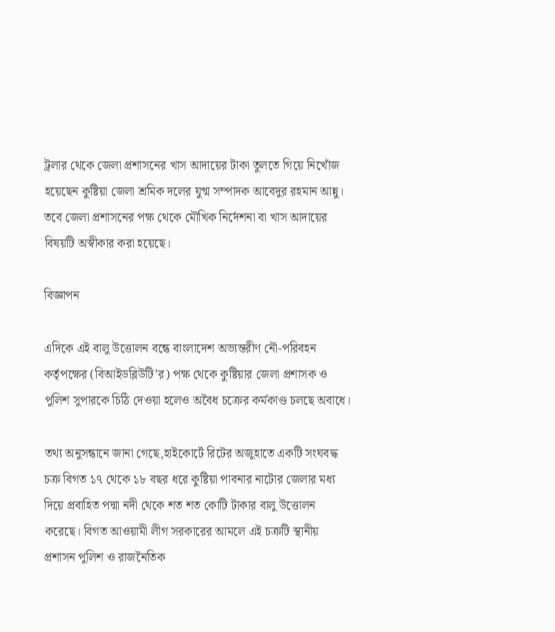ট্রলার থেকে জেলা প্রশাসনের খাস আদায়ের টাকা তুলতে গিয়ে নিখোঁজ হয়েছেন কুষ্টিয়া জেলা শ্রমিক দলের যুগ্ম সম্পাদক আবেদুর রহমান আন্নু। তবে জেলা প্রশাসনের পক্ষ থেকে মৌখিক নির্দেশনা বা খাস আদায়ের বিষয়টি অস্বীকার করা হয়েছে।

বিজ্ঞাপন

এদিকে এই বালু উত্তোলন বন্ধে বাংলাদেশ অভ্যন্তরীণ নৌ-পরিবহন কর্তৃপক্ষের (বিআইডব্লিউটি’র) পক্ষ থেকে কুষ্টিয়ার জেলা প্রশাসক ও পুলিশ সুপারকে চিঠি দেওয়া হলেও অবৈধ চক্রের কর্মকাণ্ড চলছে অবাধে।

তথ্য অনুসন্ধানে জানা গেছে,হাইকোর্টে রিটের অজুহাতে একটি সংঘবদ্ধ চক্র বিগত ১৭ থে‌কে ১৮ বছর ধরে কুষ্টিয়া পাবনার নাটোর জেলার মধ্য দিয়ে প্রবাহিত পদ্মা নদী থেকে শত শত কোটি টাকার বালু উত্তোলন করেছে। বিগত আওয়ামী লীগ সরকারের আমলে এই চক্রটি স্থানীয় প্রশাসন পুলিশ ও রাজনৈতিক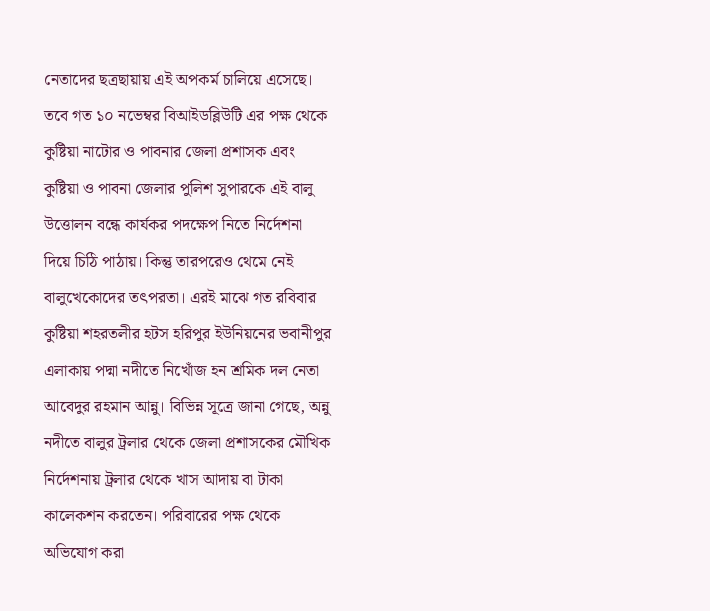নেতাদের ছত্রছায়ায় এই অপকর্ম চালিয়ে এসেছে। তবে গত ১০ নভেম্বর বিআইডব্লিউটি এর পক্ষ থেকে কুষ্টিয়া নাটোর ও পাবনার জেলা প্রশাসক এবং কুষ্টিয়া ও পাবনা জেলার পুলিশ সুপারকে এই বালু উত্তোলন বন্ধে কার্যকর পদক্ষেপ নিতে নির্দেশনা দিয়ে চিঠি পাঠায়। কিন্তু তারপরেও থেমে নেই বালুখে‌কো‌দের তৎপরতা। এরই মাঝে গত রবিবার কুষ্টিয়া শহরতলীর হটস হরিপুর ইউনিয়নের ভবানীপুর এলাকায় পদ্মা নদীতে নিখোঁজ হন শ্রমিক দ‌ল নেতা আবেদুর রহমান আন্নু। বিভিন্ন সূত্রে জানা গেছে, অন্নু নদীতে বালুর ট্রলার থেকে জেলা প্রশাসকের মৌখিক নির্দেশনায় ট্রলার থেকে খাস আদায় বা টাকা কালেকশন করতেন। পরিবারের পক্ষ থেকে অভিযোগ করা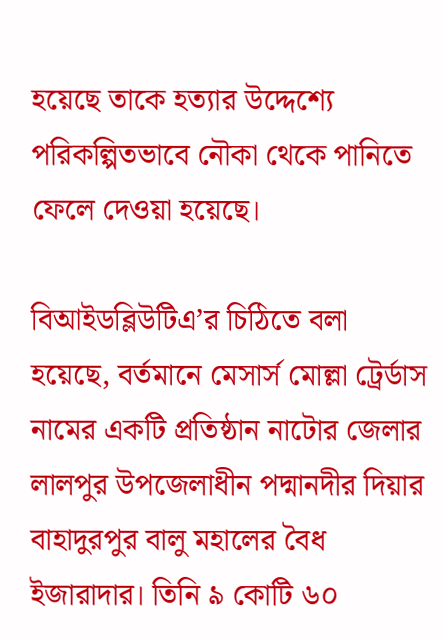হয়েছে তাকে হত্যার উদ্দেশ্যে পরিকল্পিতভাবে নৌকা থেকে পানিতে ফেলে দেওয়া হয়েছে।

বিআইডব্লিউটিএ’র চিঠিতে বলা হয়েছে, বর্তমানে মেসার্স মোল্লা ট্রের্ডাস নামের একটি প্রতিষ্ঠান নাটোর জেলার লালপুর উপজেলাধীন পদ্মানদীর দিয়ার বাহাদুরপুর বালু মহালের বৈধ ইজারাদার। তিনি ৯ কোটি ৬০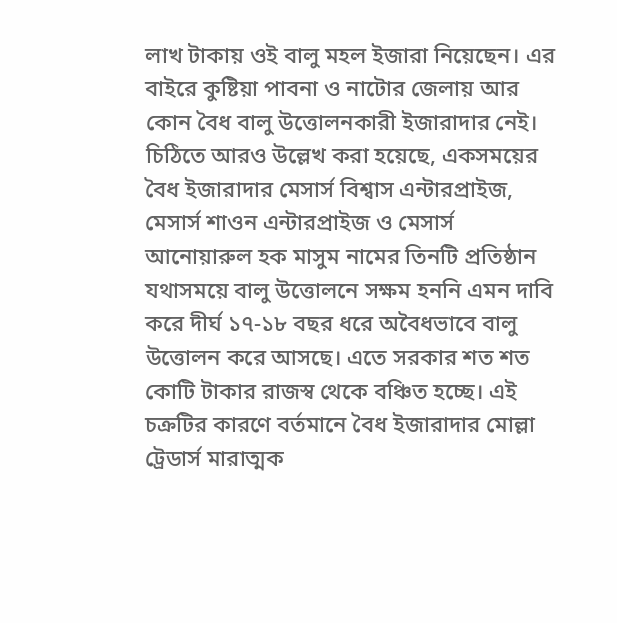লাখ টাকায় ওই বালু মহল ইজারা নিয়েছেন। এর বাইরে কুষ্টিয়া পাবনা ও নাটোর জেলায় আর কোন বৈধ বালু উত্তোলনকারী ইজারাদার নেই। চিঠিতে আরও উল্লেখ করা হয়েছে, একসময়ের বৈধ ইজারাদার মেসার্স বিশ্বাস এন্টারপ্রাইজ, মেসার্স শাওন এন্টারপ্রাইজ ও মেসার্স আনোয়ারুল হক মাসুম নামের তিনটি প্রতিষ্ঠান যথাসময়ে বালু উত্তোলনে সক্ষম হননি এমন দাবি করে দীর্ঘ ১৭-১৮ বছর ধরে অবৈধভাবে বালু উত্তোলন করে আসছে। এতে সরকার শত শত কোটি টাকার রাজস্ব থেকে বঞ্চিত হচ্ছে। এই চক্রটির কারণে বর্তমানে বৈধ ইজারাদার মোল্লা ট্রেডার্স মারাত্মক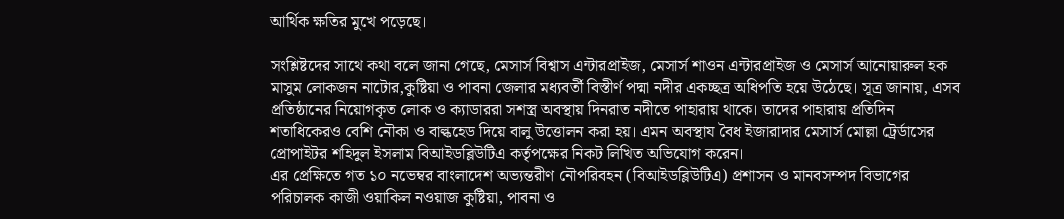আর্থিক ক্ষতির মুখে পড়েছে।

সংশ্লিষ্টদের সাথে কথা বলে জানা গেছে, মেসার্স বিশ্বাস এন্টারপ্রাইজ, মেসার্স শাওন এন্টারপ্রাইজ ও মেসার্স আনোয়ারুল হক মাসুম লোকজন নাটোর,কুষ্টিয়া ও পাবনা জেলার মধ্যবর্তী বিস্তীর্ণ পদ্মা নদীর একচ্ছত্র অধিপতি হয়ে উঠেছে। সূত্র জানায়, এসব প্রতিষ্ঠানের নিয়োগকৃত লোক ও ক্যাডাররা সশস্ত্র অবস্থায় দিনরাত নদীতে পাহারায় থাকে। তাদের পাহারায় প্রতিদিন শতাধিকেরও বেশি নৌকা ও বাল্কহেড দিয়ে বালু উত্তোলন করা হয়। এমন অবস্থায বৈধ ইজারাদার মেসার্স মোল্লা ট্রের্ডাসের প্রোপাইটর শহিদুল ইসলাম বিআইডব্লিউটিএ কর্তৃপক্ষের নিকট লিখিত অভিযোগ করেন।
এর প্রেক্ষিতে গত ১০ নভেম্বর বাংলাদেশ অভ্যন্তরীণ নৌপরিবহন (বিআইডব্লিউটিএ) প্রশাসন ও মানবসম্পদ বিভাগের পরিচালক কাজী ওয়াকিল নওয়াজ কুষ্টিয়া, পাবনা ও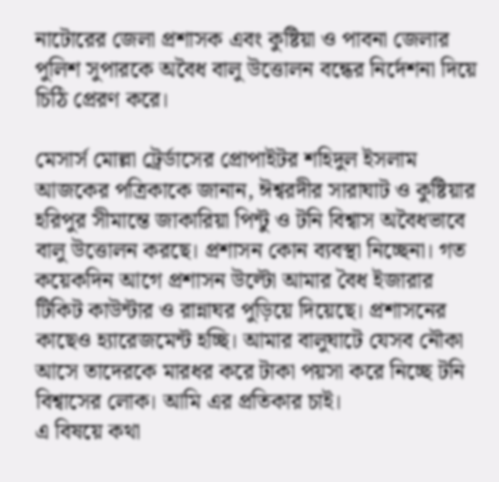নাটোরের জেলা প্রশাসক এবং কুষ্টিয়া ও পাবনা জেলার পুলিশ সুপারকে অবৈধ বালু উত্তোল‌ন বন্ধের নির্দেশনা দিয়ে চিঠি প্রেরণ করে।

মেসার্স মোল্লা ট্রের্ডাসের প্রোপাইটর শহিদুল ইসলাম আজ‌কের প‌ত্রিকা‌কে জানান, ঈশ্বরদীর সারাঘাট ও কুষ্টিয়ার হরিপুর সীমান্তে জাকারিয়া পিন্টু ও টনি বিশ্বাস অবৈধভাবে বালু উত্তোলন করছে। প্রশাসন কোন ব্যবস্থা নিচ্ছেনা। গত কয়েকদিন আগে প্রশাসন উল্টো আমার বৈধ ইজারার টিকিট কাউন্টার ও রান্নাঘর পুড়িয়ে দিয়েছে। প্রশাসনের কাছেও হ্যারেজমেন্ট হচ্ছি। আমার বালুঘাটে যেসব নৌকা আসে তাদেরকে মারধর করে টাকা পয়সা করে নিচ্ছে টনি বিশ্বাসের লোক। আমি এর প্রতিকার চাই।
এ বিষ‌য়ে কথা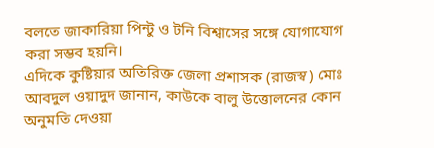বল‌তে জাকা‌রিয়া পিন্টু ও ট‌নি বিশ্ব‌া‌সের স‌ঙ্গে যোগা‌যোগ করা সম্ভব হয়‌নি।
এদিকে কুষ্টিয়ার অতিরিক্ত জেলা প্রশাসক (রাজস্ব) মোঃ আবদুল ওয়াদুদ জানান, কাউকে বালু উত্তোলনের কোন অনুমতি দেওয়া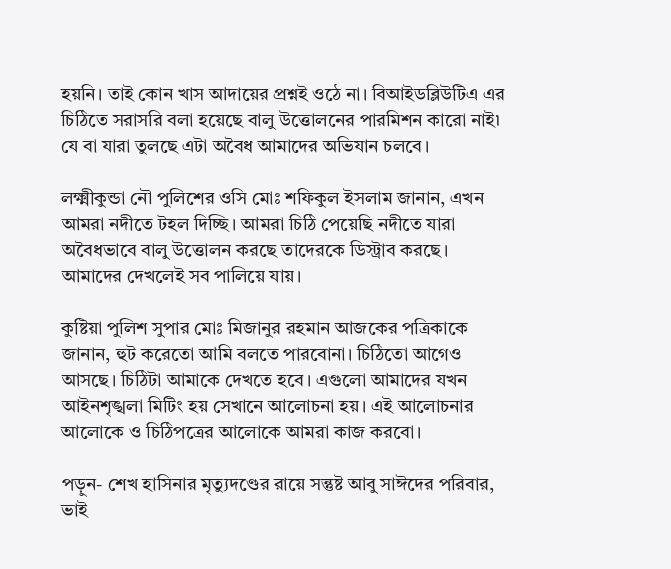হয়নি। তাই কোন খাস আদায়ের প্রশ্নই ওঠে না। বিআইডব্লিউটিএ এর চিঠিতে সরাসরি বলা হয়েছে বালু উত্তোলনের পারমিশন কারো নাই৷ যে বা যারা তুলছে এটা অবৈধ আমাদের অভিযান চলবে।

লক্ষ্মীকুন্ডা নৌ পুলিশের ওসি মোঃ শফিকুল ইসলাম জানান, এখন আমরা নদীতে টহল দিচ্ছি। আমরা চিঠি পেয়েছি নদীতে যারা অবৈধভাবে বালু উত্তোলন করছে তাদেরকে ডিস্ট্রাব করছে। আমাদের দেখলেই সব পালিয়ে যায়।

কুষ্টিয়া পুলিশ সুপার মোঃ মিজানুর রহমান আজ‌কের প‌ত্রিকা‌কে জানান, হুট করেতো আমি বলতে পারবোনা। চিঠিতো আগেও আসছে। চিঠিটা আমাকে দেখতে হবে। এগুলো আমাদের যখন আইনশৃঙ্খলা মিটিং হয় সেখানে আলোচনা হয়। এই আলোচনার আলোকে ও চিঠিপত্রের আলোকে আমরা কাজ কর‌বো।

পড়ুন- শেখ হাসিনার মৃত্যুদণ্ডের রায়ে সন্তুষ্ট আবু সাঈদের পরিবার, ভাই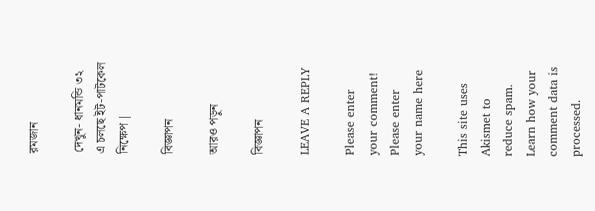রমজান

দেখুন- ধানমন্ডি ৩২ এ চলছে ইট-পাটকেল নিক্ষেপ |

বিজ্ঞাপন

আরও পড়ুন

বিজ্ঞাপন

LEAVE A REPLY

Please enter your comment!
Please enter your name here

This site uses Akismet to reduce spam. Learn how your comment data is processed.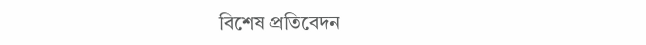বিশেষ প্রতিবেদন